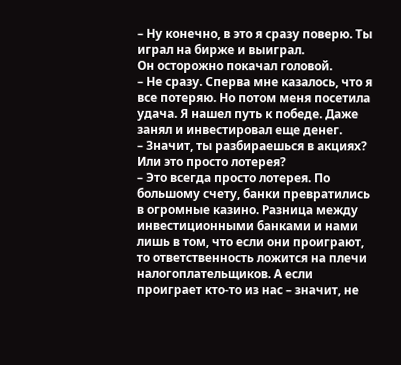– Ну конечно, в это я сразу поверю. Ты играл на бирже и выиграл.
Он осторожно покачал головой.
– Не сразу. Сперва мне казалось, что я все потеряю. Но потом меня посетила удача. Я нашел путь к победе. Даже занял и инвестировал еще денег.
– Значит, ты разбираешься в акциях? Или это просто лотерея?
– Это всегда просто лотерея. По большому счету, банки превратились в огромные казино. Разница между инвестиционными банками и нами лишь в том, что если они проиграют, то ответственность ложится на плечи налогоплательщиков. А если проиграет кто-то из нас – значит, не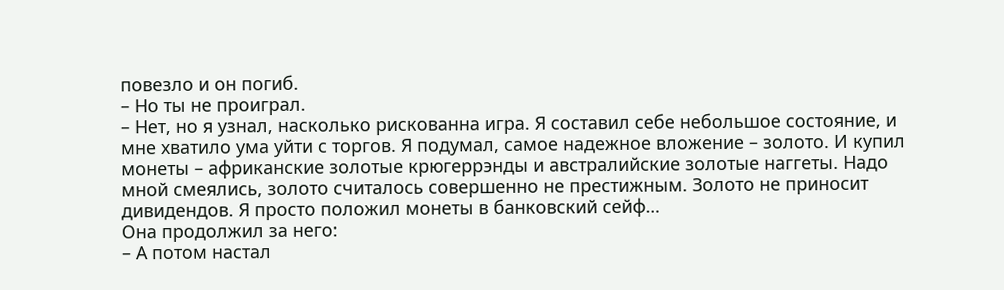повезло и он погиб.
– Но ты не проиграл.
– Нет, но я узнал, насколько рискованна игра. Я составил себе небольшое состояние, и мне хватило ума уйти с торгов. Я подумал, самое надежное вложение – золото. И купил монеты – африканские золотые крюгеррэнды и австралийские золотые наггеты. Надо мной смеялись, золото считалось совершенно не престижным. Золото не приносит дивидендов. Я просто положил монеты в банковский сейф…
Она продолжил за него:
– А потом настал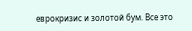еврокризис и золотой бум. Все это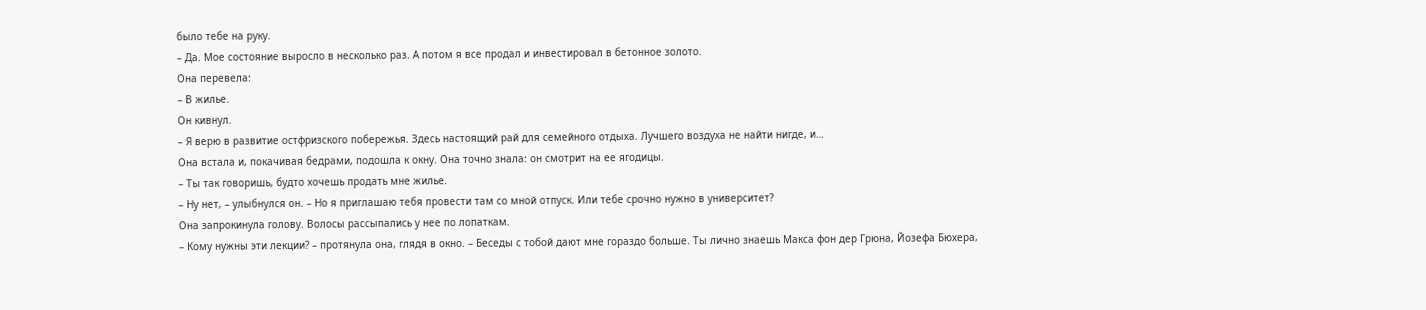было тебе на руку.
– Да. Мое состояние выросло в несколько раз. А потом я все продал и инвестировал в бетонное золото.
Она перевела:
– В жилье.
Он кивнул.
– Я верю в развитие остфризского побережья. Здесь настоящий рай для семейного отдыха. Лучшего воздуха не найти нигде, и…
Она встала и, покачивая бедрами, подошла к окну. Она точно знала: он смотрит на ее ягодицы.
– Ты так говоришь, будто хочешь продать мне жилье.
– Ну нет, – улыбнулся он. – Но я приглашаю тебя провести там со мной отпуск. Или тебе срочно нужно в университет?
Она запрокинула голову. Волосы рассыпались у нее по лопаткам.
– Кому нужны эти лекции? – протянула она, глядя в окно. – Беседы с тобой дают мне гораздо больше. Ты лично знаешь Макса фон дер Грюна, Йозефа Бюхера,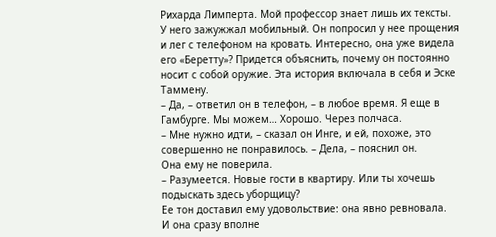Рихарда Лимперта. Мой профессор знает лишь их тексты.
У него зажужжал мобильный. Он попросил у нее прощения и лег с телефоном на кровать. Интересно, она уже видела его «Беретту»? Придется объяснить, почему он постоянно носит с собой оружие. Эта история включала в себя и Эске Таммену.
– Да, – ответил он в телефон, – в любое время. Я еще в Гамбурге. Мы можем… Хорошо. Через полчаса.
– Мне нужно идти, – сказал он Инге, и ей, похоже, это совершенно не понравилось. – Дела, – пояснил он.
Она ему не поверила.
– Разумеется. Новые гости в квартиру. Или ты хочешь подыскать здесь уборщицу?
Ее тон доставил ему удовольствие: она явно ревновала.
И она сразу вполне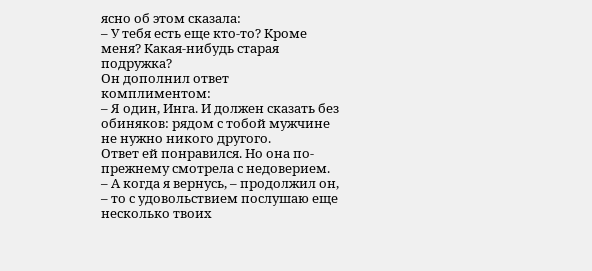ясно об этом сказала:
– У тебя есть еще кто-то? Кроме меня? Какая-нибудь старая подружка?
Он дополнил ответ комплиментом:
– Я один, Инга. И должен сказать без обиняков: рядом с тобой мужчине не нужно никого другого.
Ответ ей понравился. Но она по-прежнему смотрела с недоверием.
– А когда я вернусь, – продолжил он, – то с удовольствием послушаю еще несколько твоих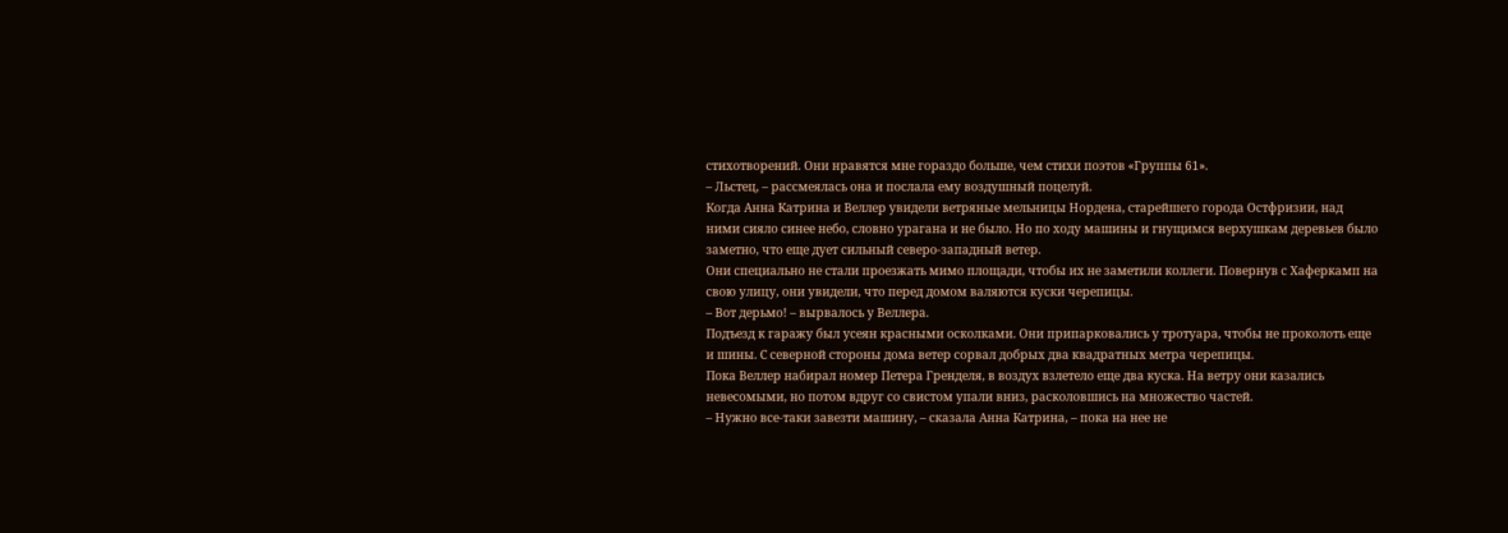стихотворений. Они нравятся мне гораздо больше, чем стихи поэтов «Группы 61».
– Льстец, – рассмеялась она и послала ему воздушный поцелуй.
Когда Анна Катрина и Веллер увидели ветряные мельницы Нордена, старейшего города Остфризии, над ними сияло синее небо, словно урагана и не было. Но по ходу машины и гнущимся верхушкам деревьев было заметно, что еще дует сильный северо-западный ветер.
Они специально не стали проезжать мимо площади, чтобы их не заметили коллеги. Повернув с Хаферкамп на свою улицу, они увидели, что перед домом валяются куски черепицы.
– Вот дерьмо! – вырвалось у Веллера.
Подъезд к гаражу был усеян красными осколками. Они припарковались у тротуара, чтобы не проколоть еще и шины. С северной стороны дома ветер сорвал добрых два квадратных метра черепицы.
Пока Веллер набирал номер Петера Гренделя, в воздух взлетело еще два куска. На ветру они казались невесомыми, но потом вдруг со свистом упали вниз, расколовшись на множество частей.
– Нужно все-таки завезти машину, – сказала Анна Катрина, – пока на нее не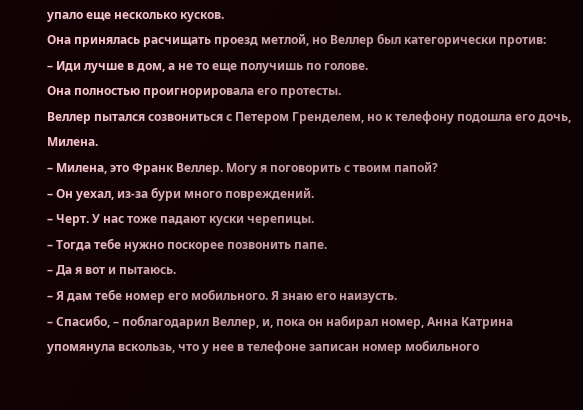упало еще несколько кусков.
Она принялась расчищать проезд метлой, но Веллер был категорически против:
– Иди лучше в дом, а не то еще получишь по голове.
Она полностью проигнорировала его протесты.
Веллер пытался созвониться с Петером Гренделем, но к телефону подошла его дочь, Милена.
– Милена, это Франк Веллер. Могу я поговорить с твоим папой?
– Он уехал, из-за бури много повреждений.
– Черт. У нас тоже падают куски черепицы.
– Тогда тебе нужно поскорее позвонить папе.
– Да я вот и пытаюсь.
– Я дам тебе номер его мобильного. Я знаю его наизусть.
– Спасибо, – поблагодарил Веллер, и, пока он набирал номер, Анна Катрина упомянула вскользь, что у нее в телефоне записан номер мобильного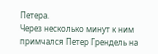Петера.
Через несколько минут к ним примчался Петер Грендель на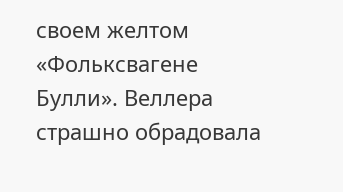своем желтом «Фольксвагене Булли». Веллера страшно обрадовала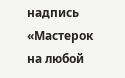надпись «Мастерок на любой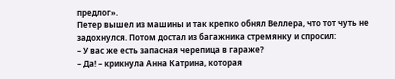предлог».
Петер вышел из машины и так крепко обнял Веллера, что тот чуть не задохнулся. Потом достал из багажника стремянку и спросил:
– У вас же есть запасная черепица в гараже?
– Да! – крикнула Анна Катрина, которая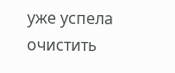уже успела очистить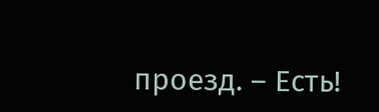проезд. – Есть!